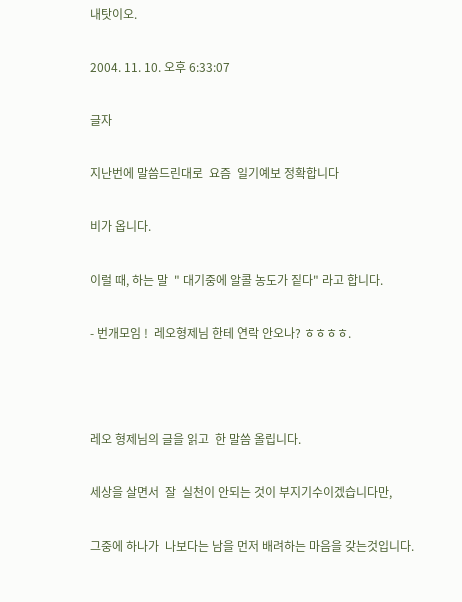내탓이오.

2004. 11. 10. 오후 6:33:07

글자

지난번에 말씀드린대로  요즘  일기예보 정확합니다

비가 옵니다.

이럴 때, 하는 말  " 대기중에 알콜 농도가 짙다" 라고 합니다.

- 번개모임 !  레오형제님 한테 연락 안오나? ㅎㅎㅎㅎ.



레오 형제님의 글을 읽고  한 말씀 올립니다.

세상을 살면서  잘  실천이 안되는 것이 부지기수이겠습니다만,

그중에 하나가  나보다는 남을 먼저 배려하는 마음을 갖는것입니다.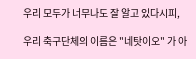우리 모두가 너무나도 잘 알고 있다시피,

우리 축구단체의 이름은 "네탓이오" 가 아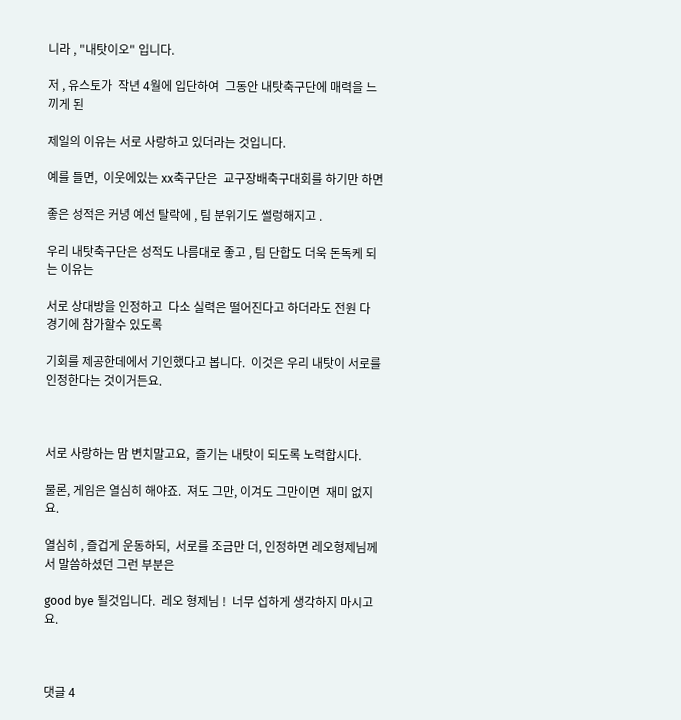니라 , "내탓이오" 입니다.

저 , 유스토가  작년 4월에 입단하여  그동안 내탓축구단에 매력을 느끼게 된

제일의 이유는 서로 사랑하고 있더라는 것입니다.

예를 들면,  이웃에있는 xx축구단은  교구장배축구대회를 하기만 하면

좋은 성적은 커녕 예선 탈락에 , 팀 분위기도 썰렁해지고 .

우리 내탓축구단은 성적도 나름대로 좋고 , 팀 단합도 더욱 돈독케 되는 이유는

서로 상대방을 인정하고  다소 실력은 떨어진다고 하더라도 전원 다 경기에 참가할수 있도록

기회를 제공한데에서 기인했다고 봅니다.  이것은 우리 내탓이 서로를  인정한다는 것이거든요.



서로 사랑하는 맘 변치말고요,  즐기는 내탓이 되도록 노력합시다.

물론, 게임은 열심히 해야죠.  져도 그만, 이겨도 그만이면  재미 없지요.

열심히 , 즐겁게 운동하되,  서로를 조금만 더, 인정하면 레오형제님께서 말씀하셨던 그런 부분은

good bye 될것입니다.  레오 형제님 !  너무 섭하게 생각하지 마시고요.



댓글 4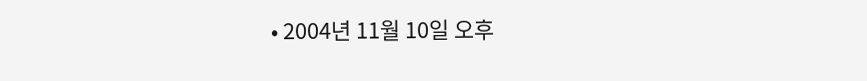• 2004년 11월 10일 오후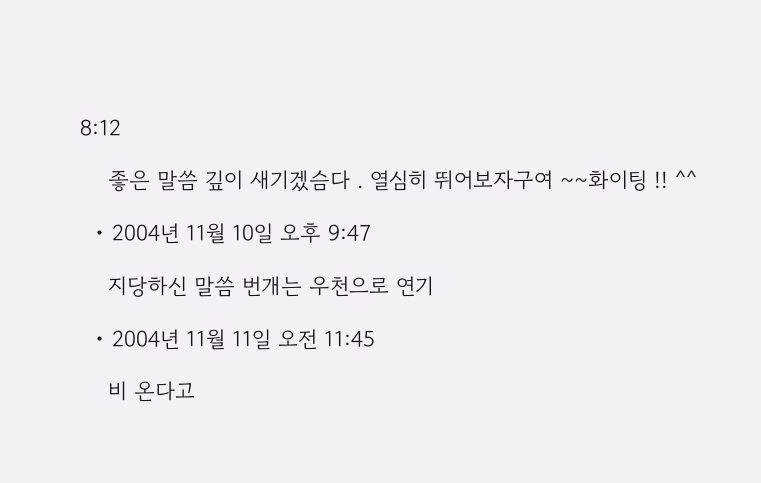8:12

    좋은 말씀 깊이 새기겠슴다 . 열심히 뛰어보자구여 ~~화이팅 !! ^^

  • 2004년 11월 10일 오후 9:47

    지당하신 말씀 번개는 우천으로 연기

  • 2004년 11월 11일 오전 11:45

    비 온다고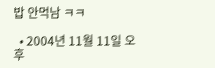밥 안먹남 ㅋㅋ

  • 2004년 11월 11일 오후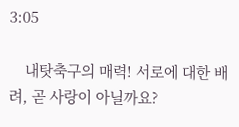3:05

    내탓축구의 매력! 서로에 대한 배려, 곧 사랑이 아닐까요?